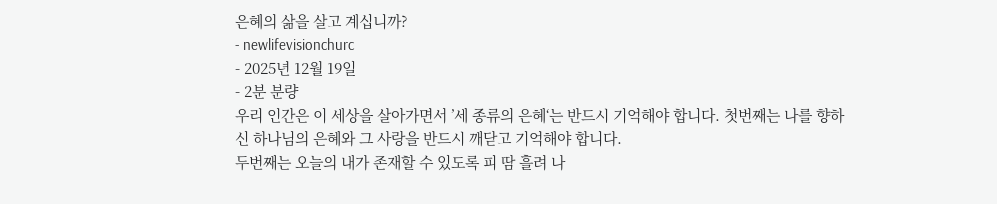은혜의 삶을 살고 계십니까?
- newlifevisionchurc
- 2025년 12월 19일
- 2분 분량
우리 인간은 이 세상을 살아가면서 ’세 종류의 은혜‘는 반드시 기억해야 합니다. 첫번째는 나를 향하신 하나님의 은혜와 그 사랑을 반드시 깨닫고 기억해야 합니다.
두번째는 오늘의 내가 존재할 수 있도록 피 땀 흘려 나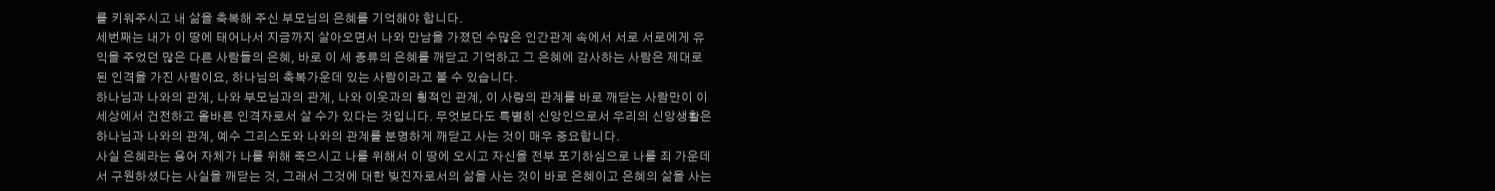를 키워주시고 내 삶을 축복해 주신 부모님의 은혜를 기억해야 합니다.
세번째는 내가 이 땅에 태어나서 지금까지 살아오면서 나와 만남을 가졌던 수많은 인간관계 속에서 서로 서로에게 유익을 주었던 많은 다른 사람들의 은혜, 바로 이 세 종류의 은혜를 깨닫고 기억하고 그 은혜에 감사하는 사람은 제대로 된 인격을 가진 사람이요, 하나님의 축복가운데 있는 사람이라고 볼 수 있습니다.
하나님과 나와의 관계, 나와 부모님과의 관계, 나와 이웃과의 횡적인 관계, 이 사랑의 관계를 바로 깨닫는 사람만이 이 세상에서 건전하고 올바른 인격자로서 살 수가 있다는 것입니다. 무엇보다도 특별히 신앙인으로서 우리의 신앙생활은 하나님과 나와의 관계, 예수 그리스도와 나와의 관계를 분명하게 깨닫고 사는 것이 매우 중요합니다.
사실 은혜라는 용어 자체가 나를 위해 죽으시고 나를 위해서 이 땅에 오시고 자신을 전부 포기하심으로 나를 죄 가운데서 구원하셨다는 사실을 깨닫는 것, 그래서 그것에 대한 빚진자로서의 삶을 사는 것이 바로 은혜이고 은혜의 삶을 사는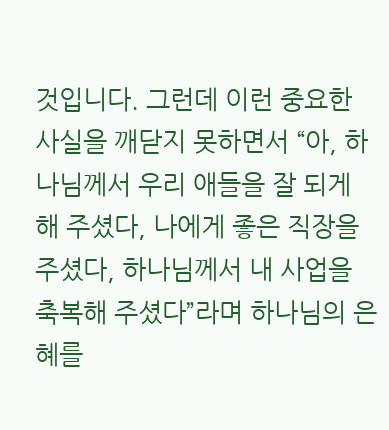것입니다. 그런데 이런 중요한 사실을 깨닫지 못하면서 “아, 하나님께서 우리 애들을 잘 되게 해 주셨다, 나에게 좋은 직장을 주셨다, 하나님께서 내 사업을 축복해 주셨다”라며 하나님의 은혜를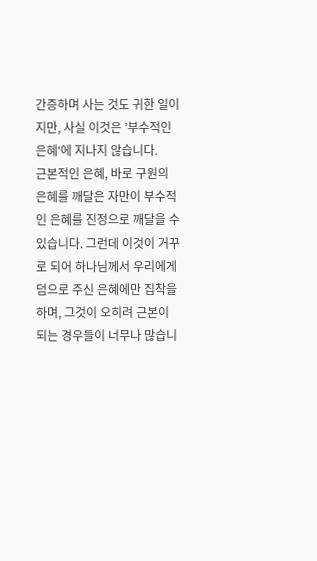간증하며 사는 것도 귀한 일이지만, 사실 이것은 ’부수적인 은혜‘에 지나지 않습니다.
근본적인 은혜, 바로 구원의 은혜를 깨달은 자만이 부수적인 은혜를 진정으로 깨달을 수 있습니다. 그런데 이것이 거꾸로 되어 하나님께서 우리에게 덤으로 주신 은혜에만 집착을 하며, 그것이 오히려 근본이 되는 경우들이 너무나 많습니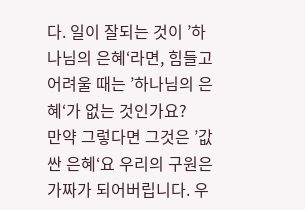다. 일이 잘되는 것이 ’하나님의 은혜‘라면, 힘들고 어려울 때는 ’하나님의 은혜‘가 없는 것인가요?
만약 그렇다면 그것은 ’값싼 은혜‘요 우리의 구원은 가짜가 되어버립니다. 우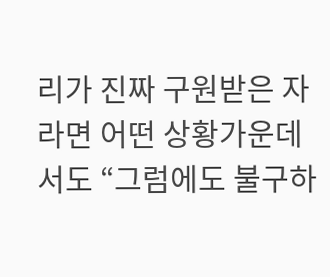리가 진짜 구원받은 자라면 어떤 상황가운데서도 “그럼에도 불구하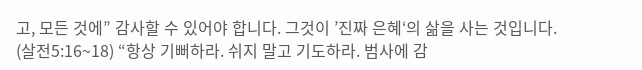고, 모든 것에” 감사할 수 있어야 합니다. 그것이 ’진짜 은혜‘의 삶을 사는 것입니다.
(살전5:16~18) “항상 기뻐하라. 쉬지 말고 기도하라. 범사에 감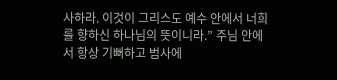사하라. 이것이 그리스도 예수 안에서 너희를 향하신 하나님의 뜻이니라.” 주님 안에서 항상 기뻐하고 범사에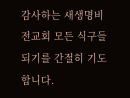감사하는 새생명비전교회 모든 식구들 되기를 간절히 기도합니다.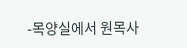-목양실에서 원목사